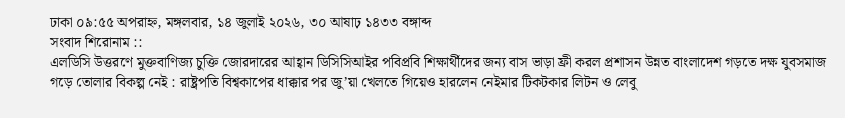ঢাকা ০৯:৫৫ অপরাহ্ন, মঙ্গলবার, ১৪ জুলাই ২০২৬, ৩০ আষাঢ় ১৪৩৩ বঙ্গাব্দ
সংবাদ শিরোনাম ::
এলডিসি উত্তরণে মুক্তবাণিজ্য চুক্তি জোরদারের আহ্বান ডিসিসিআইর পবিপ্রবি শিক্ষার্থীদের জন্য বাস ভাড়া ফ্রী করল প্রশাসন উন্নত বাংলাদেশ গড়তে দক্ষ যুবসমাজ গড়ে তোলার বিকল্প নেই : রাষ্ট্রপতি বিশ্বকাপের ধাক্কার পর জু’য়া খেলতে গিয়েও হারলেন নেইমার টিকটকার লিটন ও লেবু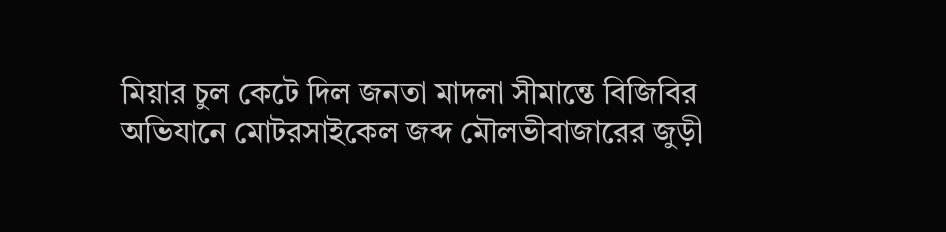মিয়ার চুল কেটে দিল জনতা মাদলা সীমান্তে বিজিবির অভিযানে মোটরসাইকেল জব্দ মৌলভীবাজারের জুড়ী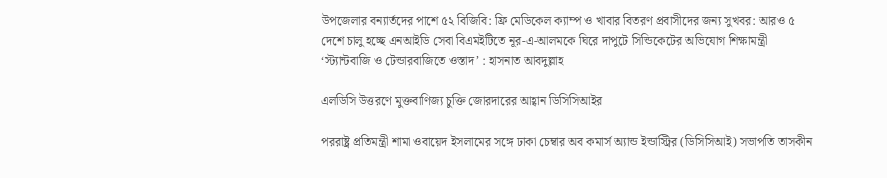উপজেলার বন্যার্তদের পাশে ৫২ বিজিবি: ফ্রি মেডিকেল ক্যাম্প ও খাবার বিতরণ প্রবাসীদের জন্য সুখবর: আরও ৫ দেশে চালু হচ্ছে এনআইডি সেবা বিএমইটিতে নূর-এ-আলমকে ঘিরে দাপুটে সিন্ডিকেটের অভিযোগ শিক্ষামন্ত্রী ‘স্ট্যান্টবাজি ও টেন্ডারবাজিতে ওস্তাদ’ : হাসনাত আবদুল্লাহ

এলডিসি উত্তরণে মুক্তবাণিজ্য চুক্তি জোরদারের আহ্বান ডিসিসিআইর

পররাষ্ট্র প্রতিমন্ত্রী শামা ওবায়েদ ইসলামের সঙ্গে ঢাকা চেম্বার অব কমার্স অ্যান্ড ইন্ডাস্ট্রির (ডিসিসিআই) সভাপতি তাসকীন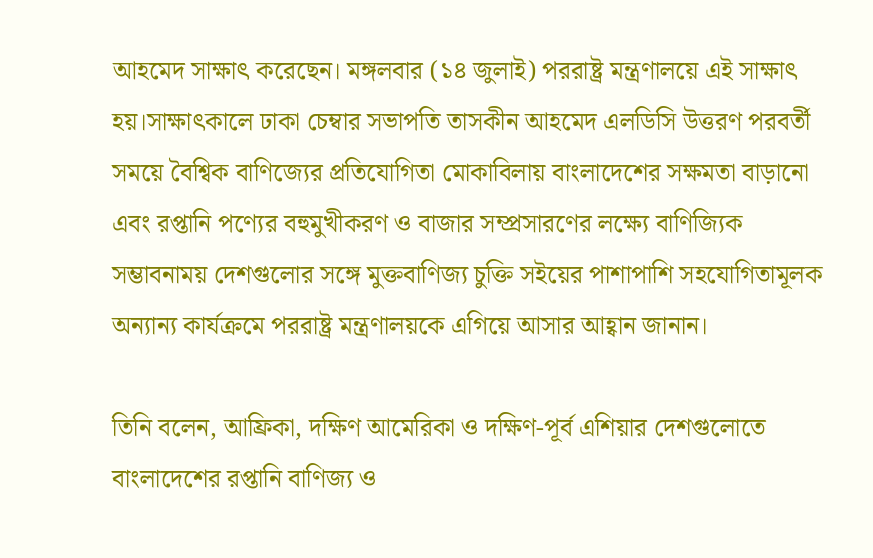আহমেদ সাক্ষাৎ করেছেন। মঙ্গলবার (১৪ জুলাই) পররাষ্ট্র মন্ত্রণালয়ে এই সাক্ষাৎ হয়।সাক্ষাৎকালে ঢাকা চেম্বার সভাপতি তাসকীন আহমেদ এলডিসি উত্তরণ পরবর্তী সময়ে বৈশ্বিক বাণিজ্যের প্রতিযোগিতা মোকাবিলায় বাংলাদেশের সক্ষমতা বাড়ানো এবং রপ্তানি পণ্যের বহুমুখীকরণ ও বাজার সম্প্রসারণের লক্ষ্যে বাণিজ্যিক সম্ভাবনাময় দেশগুলোর সঙ্গে মুক্তবাণিজ্য চুক্তি সইয়ের পাশাপাশি সহযোগিতামূলক অন্যান্য কার্যক্রমে পররাষ্ট্র মন্ত্রণালয়কে এগিয়ে আসার আহ্বান জানান।

তিনি বলেন, আফ্রিকা, দক্ষিণ আমেরিকা ও দক্ষিণ-পূর্ব এশিয়ার দেশগুলোতে বাংলাদেশের রপ্তানি বাণিজ্য ও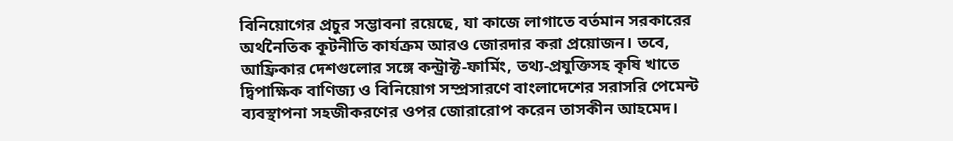বিনিয়োগের প্রচুর সম্ভাবনা রয়েছে, যা কাজে লাগাতে বর্তমান সরকারের অর্থনৈতিক কূটনীতি কার্যক্রম আরও জোরদার করা প্রয়োজন। তবে, আফ্রিকার দেশগুলোর সঙ্গে কন্ট্রাক্ট-ফার্মিং, তথ্য-প্রযুক্তিসহ কৃষি খাতে দ্বিপাক্ষিক বাণিজ্য ও বিনিয়োগ সম্প্রসারণে বাংলাদেশের সরাসরি পেমেন্ট ব্যবস্থাপনা সহজীকরণের ওপর জোরারোপ করেন তাসকীন আহমেদ।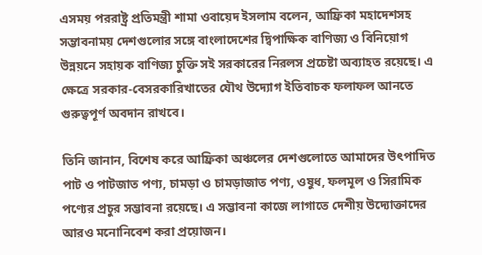এসময় পররাষ্ট্র প্রতিমন্ত্রী শামা ওবায়েদ ইসলাম বলেন, আফ্রিকা মহাদেশসহ সম্ভাবনাময় দেশগুলোর সঙ্গে বাংলাদেশের দ্বিপাক্ষিক বাণিজ্য ও বিনিয়োগ উন্নয়নে সহায়ক বাণিজ্য চুক্তি সই সরকারের নিরলস প্রচেষ্টা অব্যাহত রয়েছে। এ ক্ষেত্রে সরকার-বেসরকারিখাতের যৌথ উদ্যোগ ইতিবাচক ফলাফল আনতে গুরুত্বপূর্ণ অবদান রাখবে।

তিনি জানান, বিশেষ করে আফ্রিকা অঞ্চলের দেশগুলোতে আমাদের উৎপাদিত পাট ও পাটজাত পণ্য, চামড়া ও চামড়াজাত পণ্য, ওষুধ, ফলমূল ও সিরামিক পণ্যের প্রচুর সম্ভাবনা রয়েছে। এ সম্ভাবনা কাজে লাগাতে দেশীয় উদ্যোক্তাদের আরও মনোনিবেশ করা প্রয়োজন।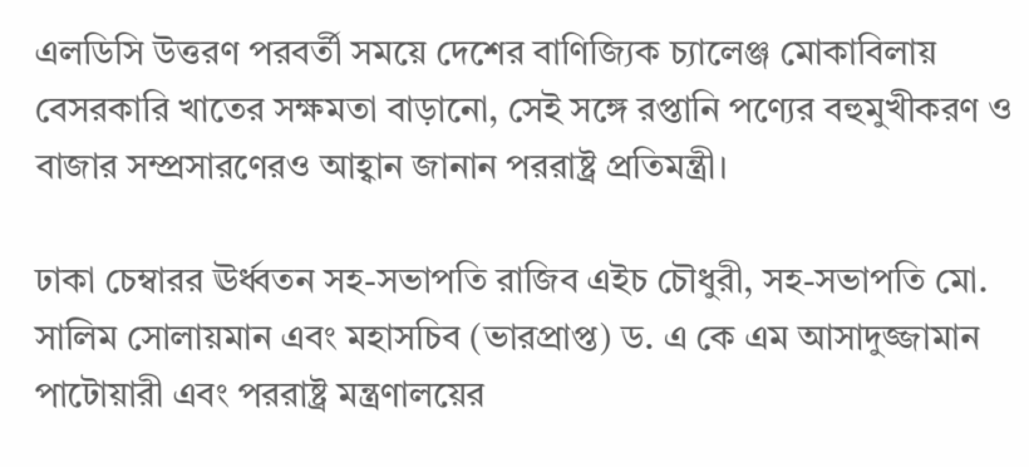এলডিসি উত্তরণ পরবর্তী সময়ে দেশের বাণিজ্যিক চ্যালেঞ্জ মোকাবিলায় বেসরকারি খাতের সক্ষমতা বাড়ানো, সেই সঙ্গে রপ্তানি পণ্যের বহুমুখীকরণ ও বাজার সম্প্রসারণেরও আহ্বান জানান পররাষ্ট্র প্রতিমন্ত্রী।

ঢাকা চেম্বারর ঊর্ধ্বতন সহ-সভাপতি রাজিব এইচ চৌধুরী, সহ-সভাপতি মো. সালিম সোলায়মান এবং মহাসচিব (ভারপ্রাপ্ত) ড. এ কে এম আসাদুজ্জামান পাটোয়ারী এবং পররাষ্ট্র মন্ত্রণালয়ের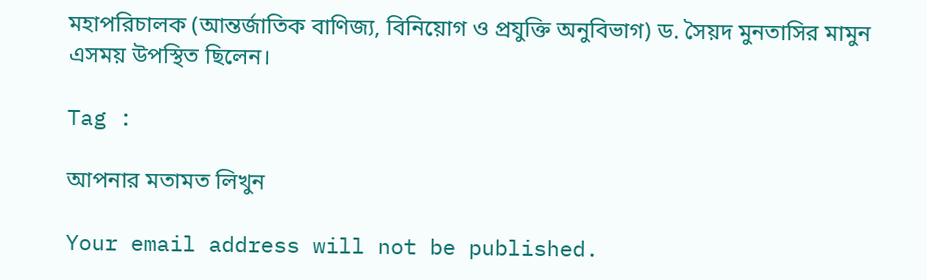মহাপরিচালক (আন্তর্জাতিক বাণিজ্য, বিনিয়োগ ও প্রযুক্তি অনুবিভাগ) ড. সৈয়দ মুনতাসির মামুন এসময় উপস্থিত ছিলেন।

Tag :

আপনার মতামত লিখুন

Your email address will not be published.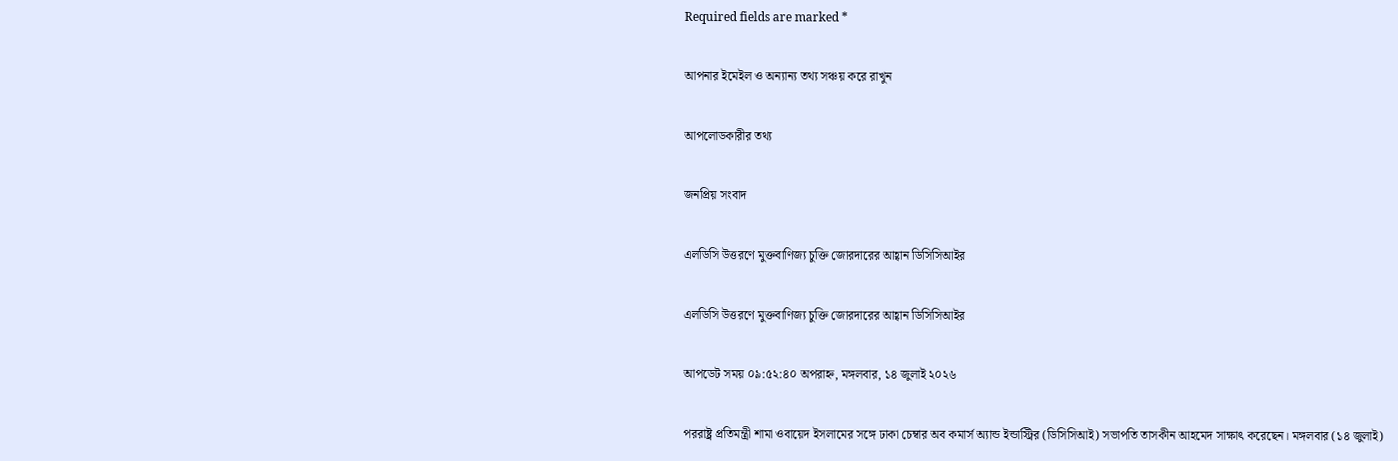Required fields are marked *

আপনার ইমেইল ও অন্যান্য তথ্য সঞ্চয় করে রাখুন

আপলোডকারীর তথ্য

জনপ্রিয় সংবাদ

এলডিসি উত্তরণে মুক্তবাণিজ্য চুক্তি জোরদারের আহ্বান ডিসিসিআইর

এলডিসি উত্তরণে মুক্তবাণিজ্য চুক্তি জোরদারের আহ্বান ডিসিসিআইর

আপডেট সময় ০৯:৫২:৪০ অপরাহ্ন, মঙ্গলবার, ১৪ জুলাই ২০২৬

পররাষ্ট্র প্রতিমন্ত্রী শামা ওবায়েদ ইসলামের সঙ্গে ঢাকা চেম্বার অব কমার্স অ্যান্ড ইন্ডাস্ট্রির (ডিসিসিআই) সভাপতি তাসকীন আহমেদ সাক্ষাৎ করেছেন। মঙ্গলবার (১৪ জুলাই)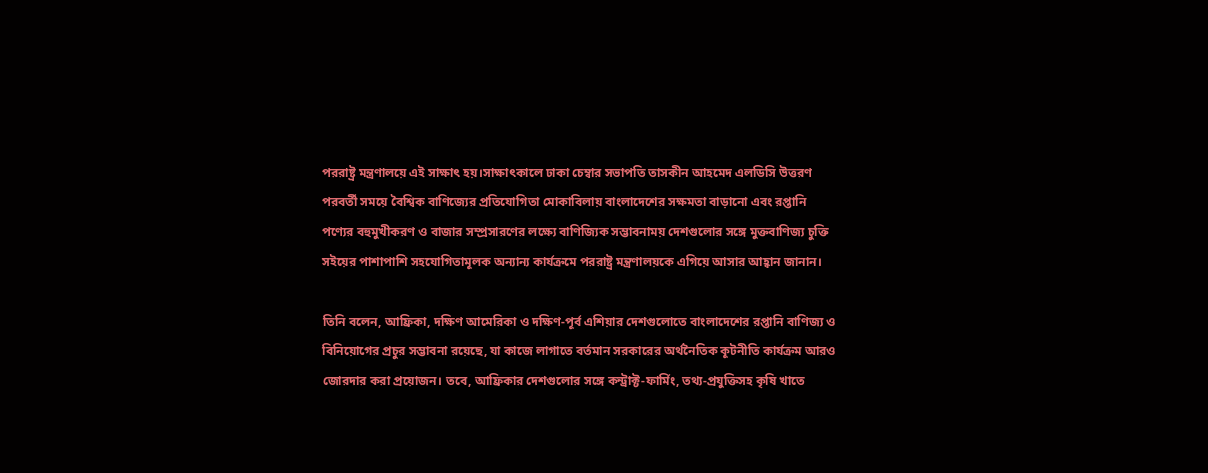পররাষ্ট্র মন্ত্রণালয়ে এই সাক্ষাৎ হয়।সাক্ষাৎকালে ঢাকা চেম্বার সভাপতি তাসকীন আহমেদ এলডিসি উত্তরণ পরবর্তী সময়ে বৈশ্বিক বাণিজ্যের প্রতিযোগিতা মোকাবিলায় বাংলাদেশের সক্ষমতা বাড়ানো এবং রপ্তানি পণ্যের বহুমুখীকরণ ও বাজার সম্প্রসারণের লক্ষ্যে বাণিজ্যিক সম্ভাবনাময় দেশগুলোর সঙ্গে মুক্তবাণিজ্য চুক্তি সইয়ের পাশাপাশি সহযোগিতামূলক অন্যান্য কার্যক্রমে পররাষ্ট্র মন্ত্রণালয়কে এগিয়ে আসার আহ্বান জানান।

তিনি বলেন, আফ্রিকা, দক্ষিণ আমেরিকা ও দক্ষিণ-পূর্ব এশিয়ার দেশগুলোতে বাংলাদেশের রপ্তানি বাণিজ্য ও বিনিয়োগের প্রচুর সম্ভাবনা রয়েছে, যা কাজে লাগাতে বর্তমান সরকারের অর্থনৈতিক কূটনীতি কার্যক্রম আরও জোরদার করা প্রয়োজন। তবে, আফ্রিকার দেশগুলোর সঙ্গে কন্ট্রাক্ট-ফার্মিং, তথ্য-প্রযুক্তিসহ কৃষি খাতে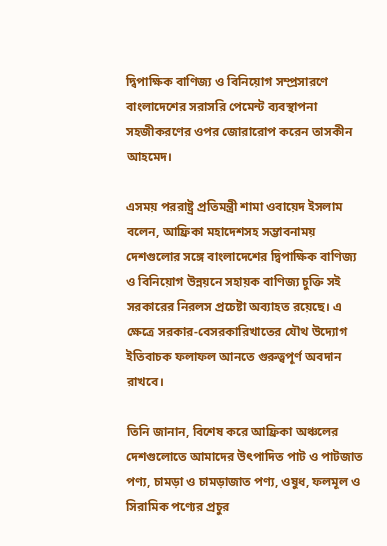দ্বিপাক্ষিক বাণিজ্য ও বিনিয়োগ সম্প্রসারণে বাংলাদেশের সরাসরি পেমেন্ট ব্যবস্থাপনা সহজীকরণের ওপর জোরারোপ করেন তাসকীন আহমেদ।

এসময় পররাষ্ট্র প্রতিমন্ত্রী শামা ওবায়েদ ইসলাম বলেন, আফ্রিকা মহাদেশসহ সম্ভাবনাময় দেশগুলোর সঙ্গে বাংলাদেশের দ্বিপাক্ষিক বাণিজ্য ও বিনিয়োগ উন্নয়নে সহায়ক বাণিজ্য চুক্তি সই সরকারের নিরলস প্রচেষ্টা অব্যাহত রয়েছে। এ ক্ষেত্রে সরকার-বেসরকারিখাতের যৌথ উদ্যোগ ইতিবাচক ফলাফল আনতে গুরুত্বপূর্ণ অবদান রাখবে।

তিনি জানান, বিশেষ করে আফ্রিকা অঞ্চলের দেশগুলোতে আমাদের উৎপাদিত পাট ও পাটজাত পণ্য, চামড়া ও চামড়াজাত পণ্য, ওষুধ, ফলমূল ও সিরামিক পণ্যের প্রচুর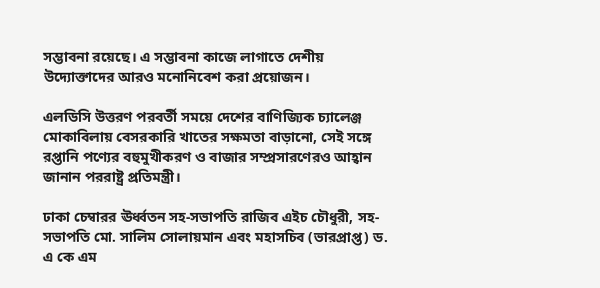সম্ভাবনা রয়েছে। এ সম্ভাবনা কাজে লাগাতে দেশীয় উদ্যোক্তাদের আরও মনোনিবেশ করা প্রয়োজন।

এলডিসি উত্তরণ পরবর্তী সময়ে দেশের বাণিজ্যিক চ্যালেঞ্জ মোকাবিলায় বেসরকারি খাতের সক্ষমতা বাড়ানো, সেই সঙ্গে রপ্তানি পণ্যের বহুমুখীকরণ ও বাজার সম্প্রসারণেরও আহ্বান জানান পররাষ্ট্র প্রতিমন্ত্রী।

ঢাকা চেম্বারর ঊর্ধ্বতন সহ-সভাপতি রাজিব এইচ চৌধুরী, সহ-সভাপতি মো. সালিম সোলায়মান এবং মহাসচিব (ভারপ্রাপ্ত) ড. এ কে এম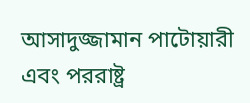আসাদুজ্জামান পাটোয়ারী এবং পররাষ্ট্র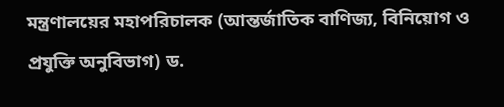মন্ত্রণালয়ের মহাপরিচালক (আন্তর্জাতিক বাণিজ্য, বিনিয়োগ ও প্রযুক্তি অনুবিভাগ) ড.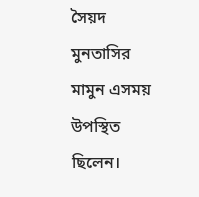সৈয়দ মুনতাসির মামুন এসময় উপস্থিত ছিলেন।